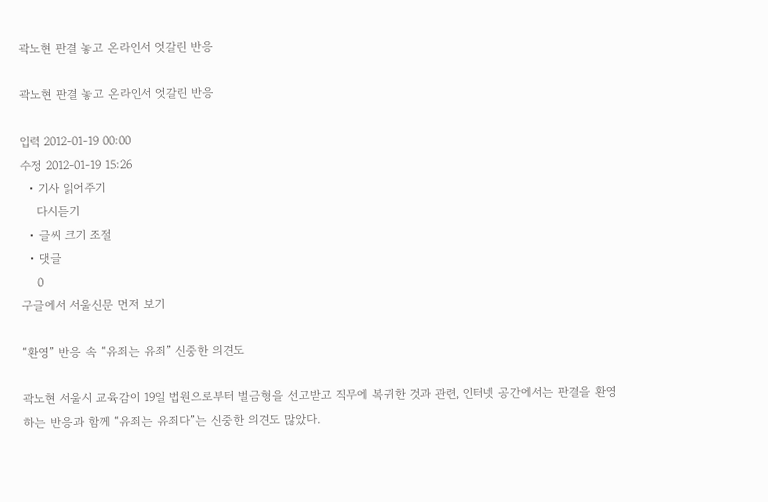곽노현 판결 놓고 온라인서 엇갈린 반응

곽노현 판결 놓고 온라인서 엇갈린 반응

입력 2012-01-19 00:00
수정 2012-01-19 15:26
  • 기사 읽어주기
    다시듣기
  • 글씨 크기 조절
  • 댓글
    0
구글에서 서울신문 먼저 보기

“환영” 반응 속 “유죄는 유죄” 신중한 의견도

곽노현 서울시 교육감이 19일 법원으로부터 벌금형을 선고받고 직무에 복귀한 것과 관련, 인터넷 공간에서는 판결을 환영하는 반응과 함께 “유죄는 유죄다”는 신중한 의견도 많았다.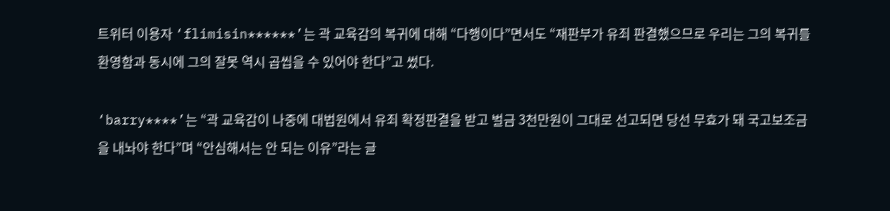트위터 이용자 ‘flimisin******’는 곽 교육감의 복귀에 대해 “다행이다”면서도 “재판부가 유죄 판결했으므로 우리는 그의 복귀를 환영함과 동시에 그의 잘못 역시 곱씹을 수 있어야 한다”고 썼다.

‘barry****’는 “곽 교육감이 나중에 대법원에서 유죄 확정판결을 받고 벌금 3천만원이 그대로 선고되면 당선 무효가 돼 국고보조금을 내놔야 한다”며 “안심해서는 안 되는 이유”라는 글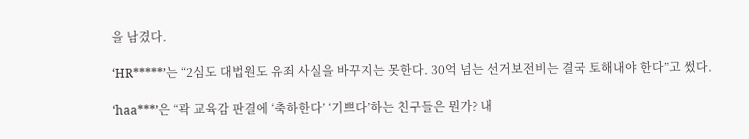을 남겼다.

‘HR*****’는 “2심도 대법원도 유죄 사실을 바꾸지는 못한다. 30억 넘는 선거보전비는 결국 토해내야 한다”고 썼다.

‘haa***’은 “곽 교육감 판결에 ‘축하한다’ ‘기쁘다’하는 친구들은 뭔가? 내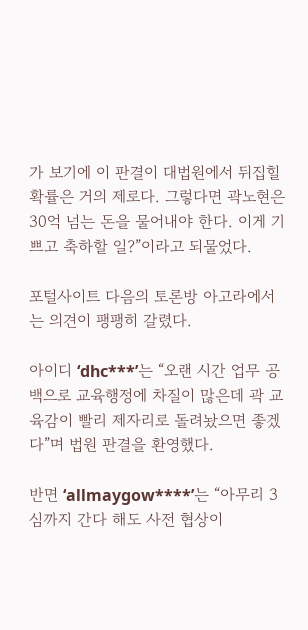가 보기에 이 판결이 대법원에서 뒤집힐 확률은 거의 제로다. 그렇다면 곽노현은 30억 넘는 돈을 물어내야 한다. 이게 기쁘고 축하할 일?”이라고 되물었다.

포털사이트 다음의 토론방 아고라에서는 의견이 팽팽히 갈렸다.

아이디 ‘dhc***’는 “오랜 시간 업무 공백으로 교육행정에 차질이 많은데 곽 교육감이 빨리 제자리로 돌려놨으면 좋겠다”며 법원 판결을 환영했다.

반면 ‘allmaygow****’는 “아무리 3심까지 간다 해도 사전 협상이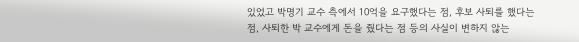있었고 박명기 교수 측에서 10억을 요구했다는 점, 후보 사퇴를 했다는 점, 사퇴한 박 교수에게 돈을 줬다는 점 등의 사실이 변하지 않는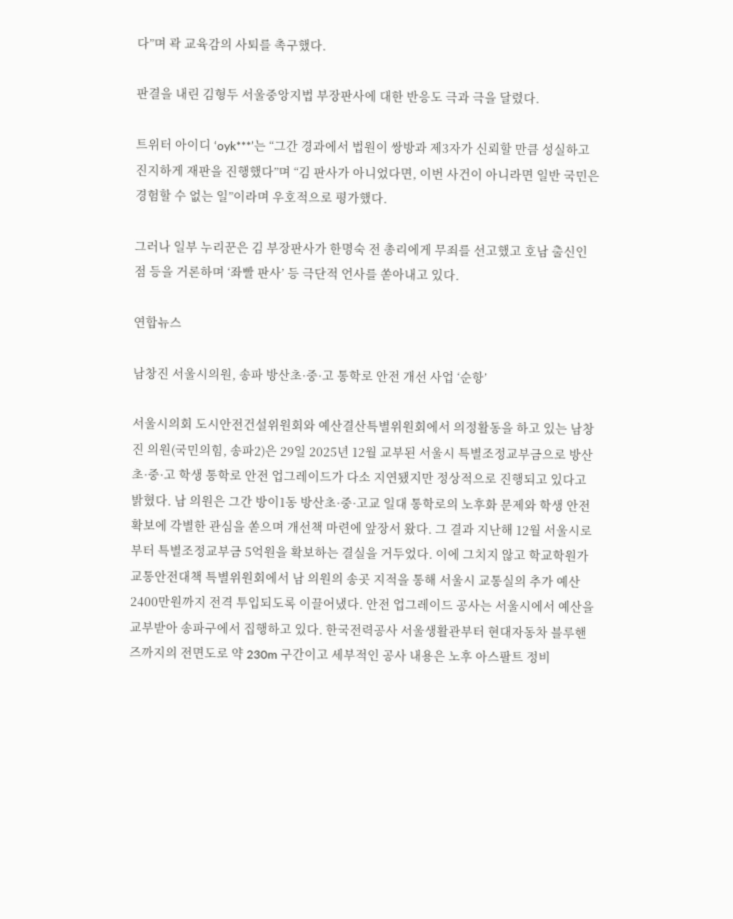다”며 곽 교육감의 사퇴를 촉구했다.

판결을 내린 김형두 서울중앙지법 부장판사에 대한 반응도 극과 극을 달렸다.

트위터 아이디 ‘oyk***’는 “그간 경과에서 법원이 쌍방과 제3자가 신뢰할 만큼 성실하고 진지하게 재판을 진행했다”며 “김 판사가 아니었다면, 이번 사건이 아니라면 일반 국민은 경험할 수 없는 일”이라며 우호적으로 평가했다.

그러나 일부 누리꾼은 김 부장판사가 한명숙 전 총리에게 무죄를 선고했고 호남 출신인 점 등을 거론하며 ‘좌빨 판사’ 등 극단적 언사를 쏟아내고 있다.

연합뉴스

남창진 서울시의원, 송파 방산초·중·고 통학로 안전 개선 사업 ‘순항’

서울시의회 도시안전건설위원회와 예산결산특별위원회에서 의정활동을 하고 있는 남창진 의원(국민의힘, 송파2)은 29일 2025년 12월 교부된 서울시 특별조정교부금으로 방산초·중·고 학생 통학로 안전 업그레이드가 다소 지연됐지만 정상적으로 진행되고 있다고 밝혔다. 남 의원은 그간 방이1동 방산초·중·고교 일대 통학로의 노후화 문제와 학생 안전 확보에 각별한 관심을 쏟으며 개선책 마련에 앞장서 왔다. 그 결과 지난해 12월 서울시로부터 특별조정교부금 5억원을 확보하는 결실을 거두었다. 이에 그치지 않고 학교학원가 교통안전대책 특별위원회에서 남 의원의 송곳 지적을 통해 서울시 교통실의 추가 예산 2400만원까지 전격 투입되도록 이끌어냈다. 안전 업그레이드 공사는 서울시에서 예산을 교부받아 송파구에서 집행하고 있다. 한국전력공사 서울생활관부터 현대자동차 블루핸즈까지의 전면도로 약 230m 구간이고 세부적인 공사 내용은 노후 아스팔트 정비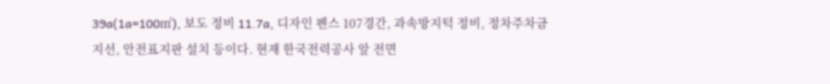39a(1a=100㎡), 보도 정비 11.7a, 디자인 펜스 107경간, 과속방지턱 정비, 정차주차금지선, 안전표지판 설치 등이다. 현재 한국전력공사 앞 전면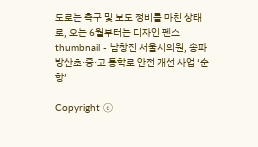도로는 측구 및 보도 정비를 마친 상태로, 오는 6월부터는 디자인 펜스
thumbnail - 남창진 서울시의원, 송파 방산초·중·고 통학로 안전 개선 사업 ‘순항’

Copyright ⓒ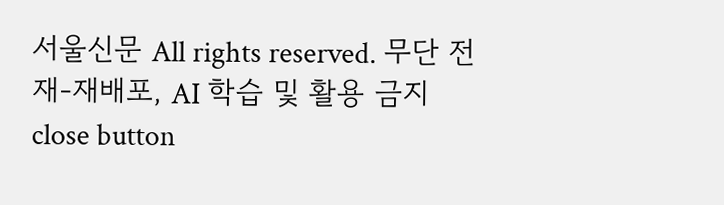서울신문 All rights reserved. 무단 전재-재배포, AI 학습 및 활용 금지
close button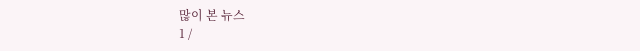많이 본 뉴스
1 /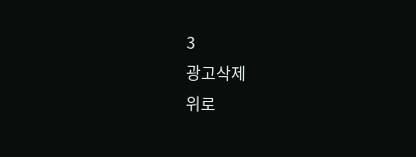3
광고삭제
위로